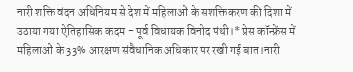नारी शक्ति वंदन अधिनियम से देश में महिलाओं के सशक्तिकरण की दिशा में उठाया गया ऐतिहासिक कदम - पूर्व विधायक विनोद पंथी।* प्रेस कॉन्फ्रेंस में महिलाओं के 33% आरक्षण संवैधानिक अधिकार पर रखी गई बात।नारी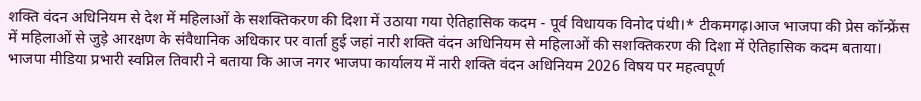शक्ति वंदन अधिनियम से देश में महिलाओं के सशक्तिकरण की दिशा में उठाया गया ऐतिहासिक कदम - पूर्व विधायक विनोद पंथी।* टीकमगढ़।आज भाजपा की प्रेस कॉन्फ्रेंस में महिलाओं से जुड़े आरक्षण के संवैधानिक अधिकार पर वार्ता हुई जहां नारी शक्ति वंदन अधिनियम से महिलाओं की सशक्तिकरण की दिशा में ऐतिहासिक कदम बताया। भाजपा मीडिया प्रभारी स्वप्निल तिवारी ने बताया कि आज नगर भाजपा कार्यालय में नारी शक्ति वंदन अधिनियम 2026 विषय पर महत्वपूर्ण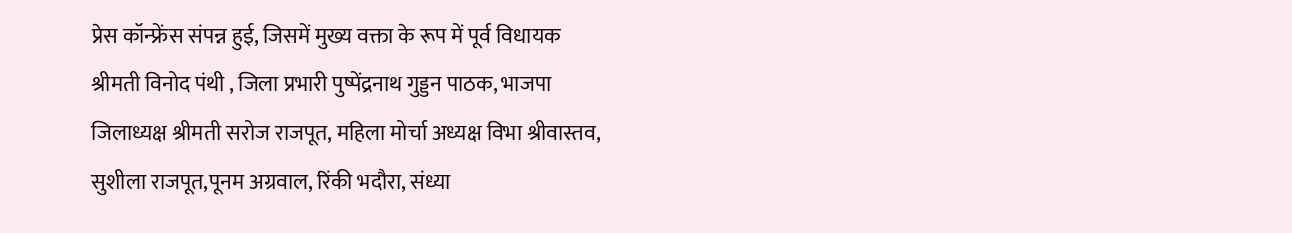प्रेस कॉन्फ्रेंस संपन्न हुई, जिसमें मुख्य वक्ता के रूप में पूर्व विधायक श्रीमती विनोद पंथी , जिला प्रभारी पुष्पेंद्रनाथ गुड्डन पाठक, भाजपा जिलाध्यक्ष श्रीमती सरोज राजपूत, महिला मोर्चा अध्यक्ष विभा श्रीवास्तव, सुशीला राजपूत,पूनम अग्रवाल, रिंकी भदौरा, संध्या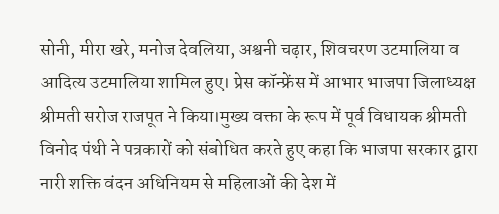सोनी, मीरा खरे, मनोज देवलिया, अश्वनी चढ़ार, शिवचरण उटमालिया व आदित्य उटमालिया शामिल हुए। प्रेस कॉन्फ्रेंस में आभार भाजपा जिलाध्यक्ष श्रीमती सरोज राजपूत ने किया।मुख्य वक्ता के रूप में पूर्व विधायक श्रीमती विनोद पंथी ने पत्रकारों को संबोधित करते हुए कहा कि भाजपा सरकार द्वारा नारी शक्ति वंदन अधिनियम से महिलाओं की देश में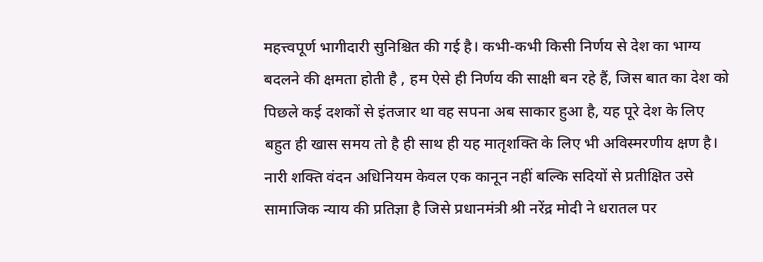महत्त्वपूर्ण भागीदारी सुनिश्चित की गई है। कभी-कभी किसी निर्णय से देश का भाग्य बदलने की क्षमता होती है , हम ऐसे ही निर्णय की साक्षी बन रहे हैं, जिस बात का देश को पिछले कई दशकों से इंतजार था वह सपना अब साकार हुआ है, यह पूरे देश के लिए बहुत ही खास समय तो है ही साथ ही यह मातृशक्ति के लिए भी अविस्मरणीय क्षण है। नारी शक्ति वंदन अधिनियम केवल एक कानून नहीं बल्कि सदियों से प्रतीक्षित उसे सामाजिक न्याय की प्रतिज्ञा है जिसे प्रधानमंत्री श्री नरेंद्र मोदी ने धरातल पर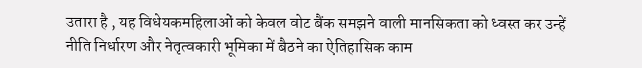उतारा है , यह विधेयकमहिलाओं को केवल वोट बैंक समझने वाली मानसिकता को ध्वस्त कर उन्हें नीति निर्धारण और नेतृत्वकारी भूमिका में बैठने का ऐतिहासिक काम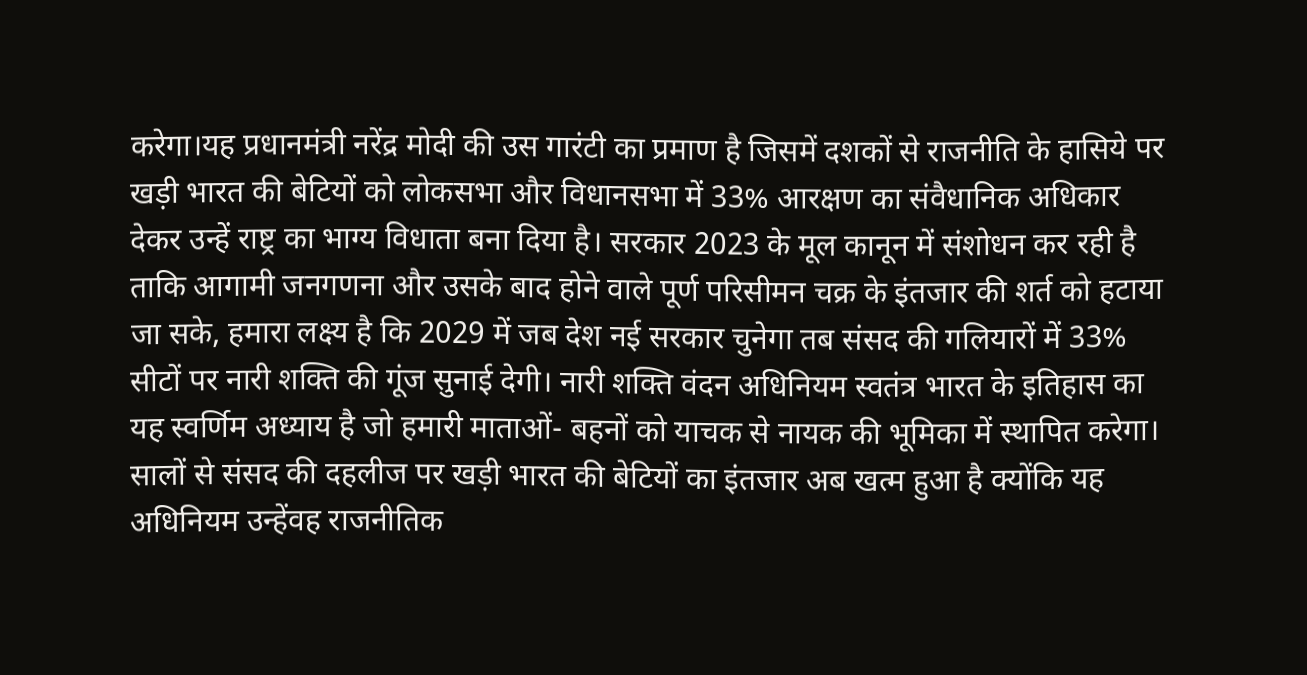करेगा।यह प्रधानमंत्री नरेंद्र मोदी की उस गारंटी का प्रमाण है जिसमें दशकों से राजनीति के हासिये पर खड़ी भारत की बेटियों को लोकसभा और विधानसभा में 33% आरक्षण का संवैधानिक अधिकार देकर उन्हें राष्ट्र का भाग्य विधाता बना दिया है। सरकार 2023 के मूल कानून में संशोधन कर रही है ताकि आगामी जनगणना और उसके बाद होने वाले पूर्ण परिसीमन चक्र के इंतजार की शर्त को हटाया जा सके, हमारा लक्ष्य है कि 2029 में जब देश नई सरकार चुनेगा तब संसद की गलियारों में 33% सीटों पर नारी शक्ति की गूंज सुनाई देगी। नारी शक्ति वंदन अधिनियम स्वतंत्र भारत के इतिहास का यह स्वर्णिम अध्याय है जो हमारी माताओं- बहनों को याचक से नायक की भूमिका में स्थापित करेगा। सालों से संसद की दहलीज पर खड़ी भारत की बेटियों का इंतजार अब खत्म हुआ है क्योंकि यह अधिनियम उन्हेंवह राजनीतिक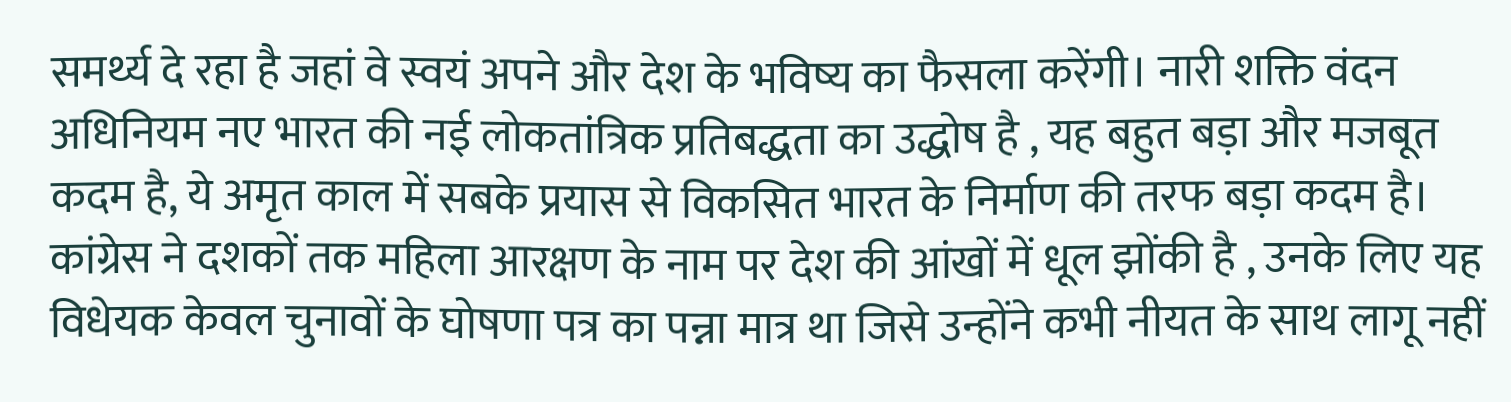समर्थ्य दे रहा है जहां वे स्वयं अपने और देश के भविष्य का फैसला करेंगी। नारी शक्ति वंदन अधिनियम नए भारत की नई लोकतांत्रिक प्रतिबद्धता का उद्धोष है , यह बहुत बड़ा और मजबूत कदम है, ये अमृत काल में सबके प्रयास से विकसित भारत के निर्माण की तरफ बड़ा कदम है। कांग्रेस ने दशकों तक महिला आरक्षण के नाम पर देश की आंखों में धूल झोंकी है , उनके लिए यह विधेयक केवल चुनावों के घोषणा पत्र का पन्ना मात्र था जिसे उन्होंने कभी नीयत के साथ लागू नहीं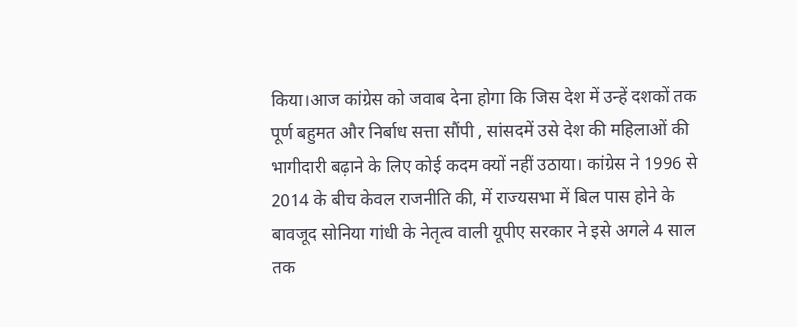किया।आज कांग्रेस को जवाब देना होगा कि जिस देश में उन्हें दशकों तक पूर्ण बहुमत और निर्बाध सत्ता सौंपी , सांसदमें उसे देश की महिलाओं की भागीदारी बढ़ाने के लिए कोई कदम क्यों नहीं उठाया। कांग्रेस ने 1996 से 2014 के बीच केवल राजनीति की, में राज्यसभा में बिल पास होने के बावजूद सोनिया गांधी के नेतृत्व वाली यूपीए सरकार ने इसे अगले 4 साल तक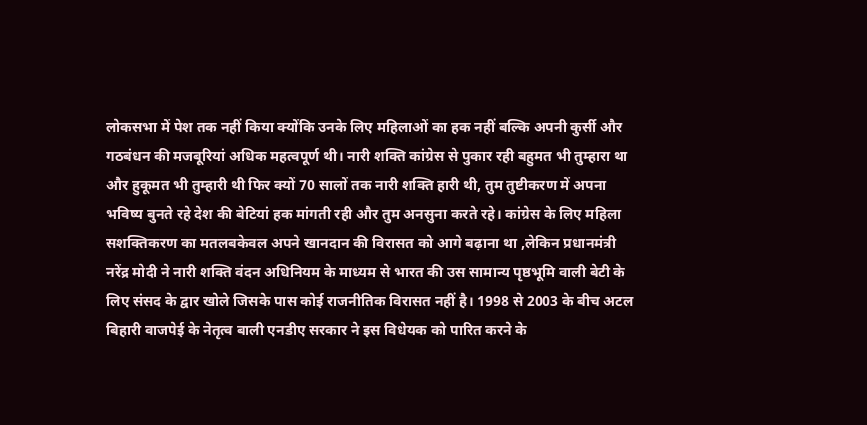लोकसभा में पेश तक नहीं किया क्योंकि उनके लिए महिलाओं का हक नहीं बल्कि अपनी कुर्सी और गठबंधन की मजबूरियां अधिक महत्वपूर्ण थी। नारी शक्ति कांग्रेस से पुकार रही बहुमत भी तुम्हारा था और हुकूमत भी तुम्हारी थी फिर क्यों 70 सालों तक नारी शक्ति हारी थी, तुम तुष्टीकरण में अपना भविष्य बुनते रहे देश की बेटियां हक मांगती रही और तुम अनसुना करते रहे। कांग्रेस के लिए महिला सशक्तिकरण का मतलबकेवल अपने खानदान की विरासत को आगे बढ़ाना था ,लेकिन प्रधानमंत्री नरेंद्र मोदी ने नारी शक्ति वंदन अधिनियम के माध्यम से भारत की उस सामान्य पृष्ठभूमि वाली बेटी के लिए संसद के द्वार खोले जिसके पास कोई राजनीतिक विरासत नहीं है। 1998 से 2003 के बीच अटल बिहारी वाजपेई के नेतृत्व बाली एनडीए सरकार ने इस विधेयक को पारित करने के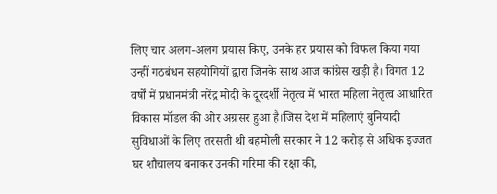लिए चार अलग-अलग प्रयास किए, उनके हर प्रयास को विफल किया गया उन्हीं गठबंधन सहयोगियों द्वारा जिनके साथ आज कांग्रेस खड़ी है। विगत 12 वर्षों में प्रधानमंत्री नरेंद्र मोदी के दूरदर्शी नेतृत्व में भारत महिला नेतृत्व आधारित विकास मॉडल की ओर अग्रसर हुआ है।जिस देश में महिलाएं बुनियादी सुविधाओं के लिए तरसती थी बहमोली सरकार ने 12 करोड़ से अधिक इज्जत घर शौचालय बनाकर उनकी गरिमा की रक्षा की,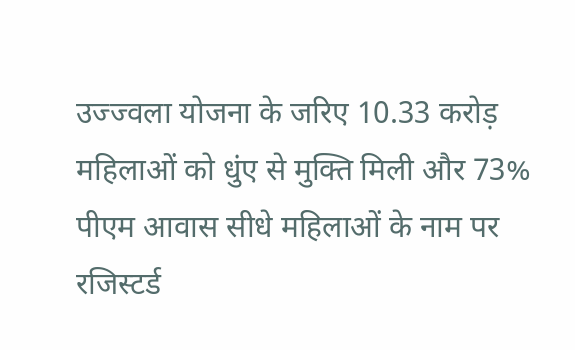उज्ज्वला योजना के जरिए 10.33 करोड़ महिलाओं को धुंए से मुक्ति मिली और 73% पीएम आवास सीधे महिलाओं के नाम पर रजिस्टर्ड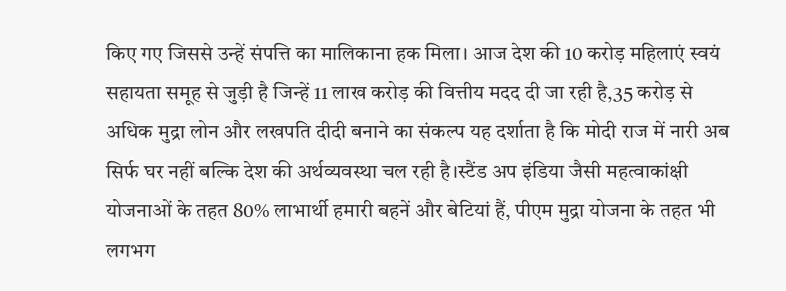किए गए जिससे उन्हें संपत्ति का मालिकाना हक मिला। आज देश की 10 करोड़ महिलाएं स्वयं सहायता समूह से जुड़ी है जिन्हें 11 लाख करोड़ की वित्तीय मदद दी जा रही है,35 करोड़ से अधिक मुद्रा लोन और लखपति दीदी बनाने का संकल्प यह दर्शाता है कि मोदी राज में नारी अब सिर्फ घर नहीं बल्कि देश की अर्थव्यवस्था चल रही है।स्टैंड अप इंडिया जैसी महत्वाकांक्षी योजनाओं के तहत 80% लाभार्थी हमारी बहनें और बेटियां हैं, पीएम मुद्रा योजना के तहत भी लगभग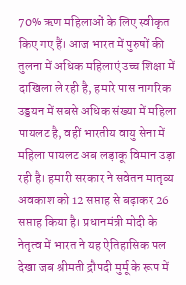70% ऋण महिलाओं के लिए स्वीकृत किए गए हैं। आज भारत में पुरुषों की तुलना में अधिक महिलाएं उच्च शिक्षा में दाखिला ले रही है, हमारे पास नागरिक उड्डयन में सबसे अधिक संख्या में महिला पायलट है, वहीं भारतीय वायु सेना में महिला पायलट अब लड़ाकू विमान उड़ा रही है। हमारी सरकार ने सवेतन मातृव्य अवकाश को 12 सप्ताह से बढ़ाकर 26 सप्ताह किया है। प्रधानमंत्री मोदी के नेतृत्व में भारत ने यह ऐतिहासिक पल देखा जब श्रीमती द्रौपदी मुर्मू के रूप में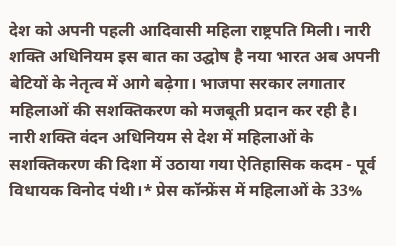देश को अपनी पहली आदिवासी महिला राष्ट्रपति मिली। नारी शक्ति अधिनियम इस बात का उद्घोष है नया भारत अब अपनी बेटियों के नेतृत्व में आगे बढ़ेगा। भाजपा सरकार लगातार महिलाओं की सशक्तिकरण को मजबूती प्रदान कर रही है।
नारी शक्ति वंदन अधिनियम से देश में महिलाओं के सशक्तिकरण की दिशा में उठाया गया ऐतिहासिक कदम - पूर्व विधायक विनोद पंथी।* प्रेस कॉन्फ्रेंस में महिलाओं के 33%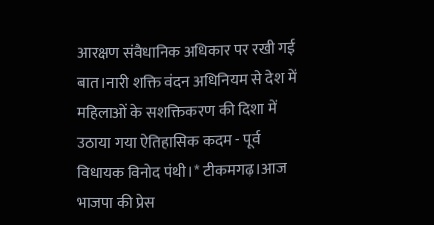आरक्षण संवैधानिक अधिकार पर रखी गई बात।नारी शक्ति वंदन अधिनियम से देश में महिलाओं के सशक्तिकरण की दिशा में उठाया गया ऐतिहासिक कदम - पूर्व विधायक विनोद पंथी।* टीकमगढ़।आज भाजपा की प्रेस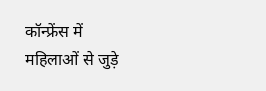कॉन्फ्रेंस में महिलाओं से जुड़े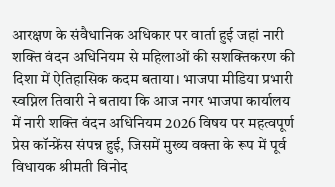आरक्षण के संवैधानिक अधिकार पर वार्ता हुई जहां नारी शक्ति वंदन अधिनियम से महिलाओं की सशक्तिकरण की दिशा में ऐतिहासिक कदम बताया। भाजपा मीडिया प्रभारी स्वप्निल तिवारी ने बताया कि आज नगर भाजपा कार्यालय में नारी शक्ति वंदन अधिनियम 2026 विषय पर महत्वपूर्ण प्रेस कॉन्फ्रेंस संपन्न हुई, जिसमें मुख्य वक्ता के रूप में पूर्व विधायक श्रीमती विनोद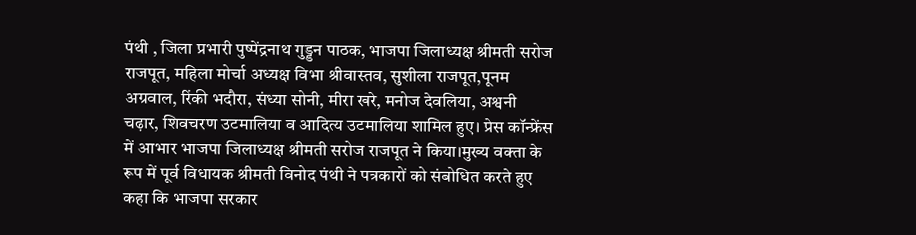पंथी , जिला प्रभारी पुष्पेंद्रनाथ गुड्डन पाठक, भाजपा जिलाध्यक्ष श्रीमती सरोज राजपूत, महिला मोर्चा अध्यक्ष विभा श्रीवास्तव, सुशीला राजपूत,पूनम अग्रवाल, रिंकी भदौरा, संध्या सोनी, मीरा खरे, मनोज देवलिया, अश्वनी चढ़ार, शिवचरण उटमालिया व आदित्य उटमालिया शामिल हुए। प्रेस कॉन्फ्रेंस में आभार भाजपा जिलाध्यक्ष श्रीमती सरोज राजपूत ने किया।मुख्य वक्ता के रूप में पूर्व विधायक श्रीमती विनोद पंथी ने पत्रकारों को संबोधित करते हुए कहा कि भाजपा सरकार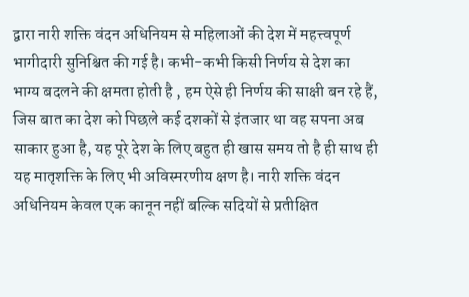द्वारा नारी शक्ति वंदन अधिनियम से महिलाओं की देश में महत्त्वपूर्ण भागीदारी सुनिश्चित की गई है। कभी-कभी किसी निर्णय से देश का भाग्य बदलने की क्षमता होती है , हम ऐसे ही निर्णय की साक्षी बन रहे हैं, जिस बात का देश को पिछले कई दशकों से इंतजार था वह सपना अब साकार हुआ है, यह पूरे देश के लिए बहुत ही खास समय तो है ही साथ ही यह मातृशक्ति के लिए भी अविस्मरणीय क्षण है। नारी शक्ति वंदन अधिनियम केवल एक कानून नहीं बल्कि सदियों से प्रतीक्षित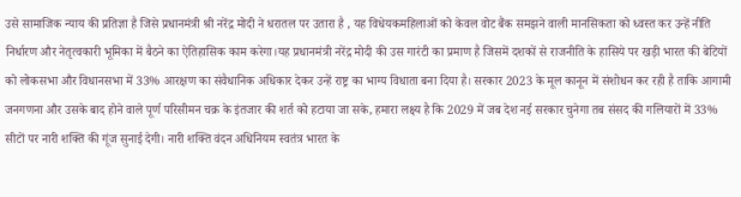उसे सामाजिक न्याय की प्रतिज्ञा है जिसे प्रधानमंत्री श्री नरेंद्र मोदी ने धरातल पर उतारा है , यह विधेयकमहिलाओं को केवल वोट बैंक समझने वाली मानसिकता को ध्वस्त कर उन्हें नीति निर्धारण और नेतृत्वकारी भूमिका में बैठने का ऐतिहासिक काम करेगा।यह प्रधानमंत्री नरेंद्र मोदी की उस गारंटी का प्रमाण है जिसमें दशकों से राजनीति के हासिये पर खड़ी भारत की बेटियों को लोकसभा और विधानसभा में 33% आरक्षण का संवैधानिक अधिकार देकर उन्हें राष्ट्र का भाग्य विधाता बना दिया है। सरकार 2023 के मूल कानून में संशोधन कर रही है ताकि आगामी जनगणना और उसके बाद होने वाले पूर्ण परिसीमन चक्र के इंतजार की शर्त को हटाया जा सके, हमारा लक्ष्य है कि 2029 में जब देश नई सरकार चुनेगा तब संसद की गलियारों में 33% सीटों पर नारी शक्ति की गूंज सुनाई देगी। नारी शक्ति वंदन अधिनियम स्वतंत्र भारत के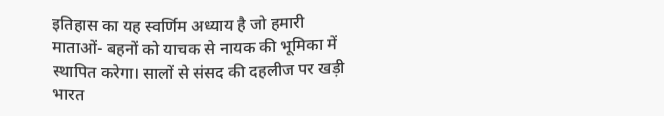इतिहास का यह स्वर्णिम अध्याय है जो हमारी माताओं- बहनों को याचक से नायक की भूमिका में स्थापित करेगा। सालों से संसद की दहलीज पर खड़ी भारत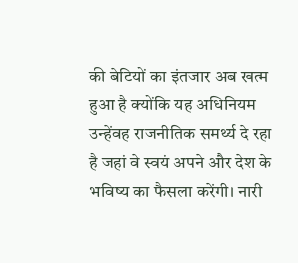की बेटियों का इंतजार अब खत्म हुआ है क्योंकि यह अधिनियम उन्हेंवह राजनीतिक समर्थ्य दे रहा है जहां वे स्वयं अपने और देश के भविष्य का फैसला करेंगी। नारी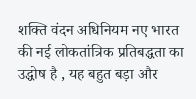शक्ति वंदन अधिनियम नए भारत की नई लोकतांत्रिक प्रतिबद्धता का उद्धोष है , यह बहुत बड़ा और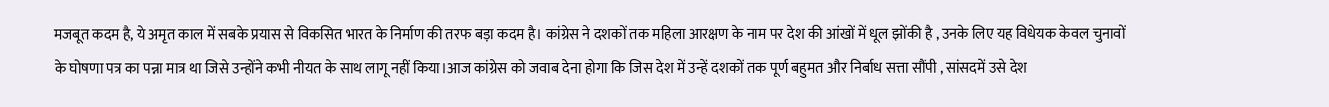मजबूत कदम है, ये अमृत काल में सबके प्रयास से विकसित भारत के निर्माण की तरफ बड़ा कदम है। कांग्रेस ने दशकों तक महिला आरक्षण के नाम पर देश की आंखों में धूल झोंकी है , उनके लिए यह विधेयक केवल चुनावों के घोषणा पत्र का पन्ना मात्र था जिसे उन्होंने कभी नीयत के साथ लागू नहीं किया।आज कांग्रेस को जवाब देना होगा कि जिस देश में उन्हें दशकों तक पूर्ण बहुमत और निर्बाध सत्ता सौंपी , सांसदमें उसे देश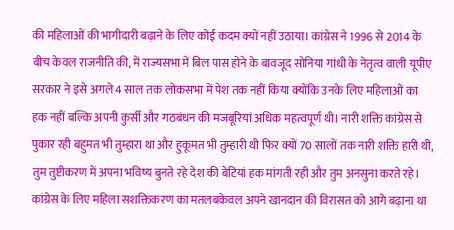की महिलाओं की भागीदारी बढ़ाने के लिए कोई कदम क्यों नहीं उठाया। कांग्रेस ने 1996 से 2014 के बीच केवल राजनीति की, में राज्यसभा में बिल पास होने के बावजूद सोनिया गांधी के नेतृत्व वाली यूपीए सरकार ने इसे अगले 4 साल तक लोकसभा में पेश तक नहीं किया क्योंकि उनके लिए महिलाओं का हक नहीं बल्कि अपनी कुर्सी और गठबंधन की मजबूरियां अधिक महत्वपूर्ण थी। नारी शक्ति कांग्रेस से पुकार रही बहुमत भी तुम्हारा था और हुकूमत भी तुम्हारी थी फिर क्यों 70 सालों तक नारी शक्ति हारी थी, तुम तुष्टीकरण में अपना भविष्य बुनते रहे देश की बेटियां हक मांगती रही और तुम अनसुना करते रहे। कांग्रेस के लिए महिला सशक्तिकरण का मतलबकेवल अपने खानदान की विरासत को आगे बढ़ाना था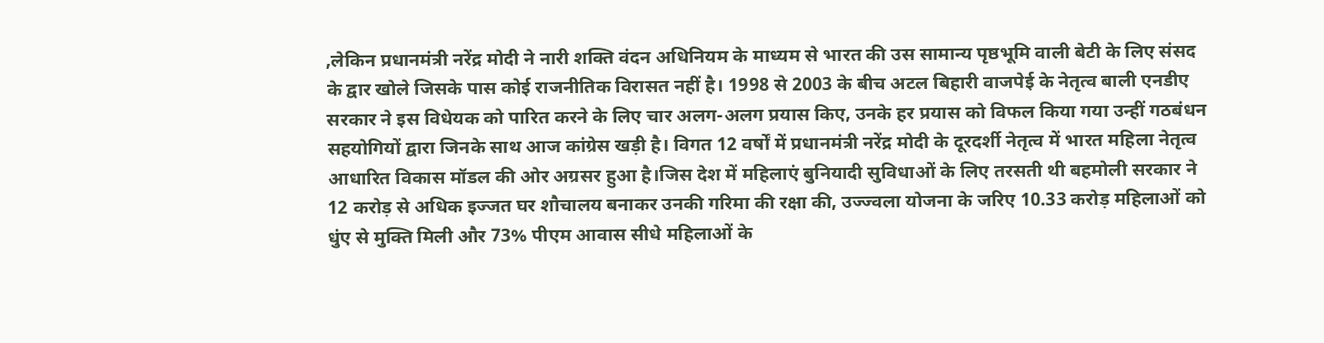,लेकिन प्रधानमंत्री नरेंद्र मोदी ने नारी शक्ति वंदन अधिनियम के माध्यम से भारत की उस सामान्य पृष्ठभूमि वाली बेटी के लिए संसद के द्वार खोले जिसके पास कोई राजनीतिक विरासत नहीं है। 1998 से 2003 के बीच अटल बिहारी वाजपेई के नेतृत्व बाली एनडीए सरकार ने इस विधेयक को पारित करने के लिए चार अलग-अलग प्रयास किए, उनके हर प्रयास को विफल किया गया उन्हीं गठबंधन सहयोगियों द्वारा जिनके साथ आज कांग्रेस खड़ी है। विगत 12 वर्षों में प्रधानमंत्री नरेंद्र मोदी के दूरदर्शी नेतृत्व में भारत महिला नेतृत्व आधारित विकास मॉडल की ओर अग्रसर हुआ है।जिस देश में महिलाएं बुनियादी सुविधाओं के लिए तरसती थी बहमोली सरकार ने 12 करोड़ से अधिक इज्जत घर शौचालय बनाकर उनकी गरिमा की रक्षा की, उज्ज्वला योजना के जरिए 10.33 करोड़ महिलाओं को धुंए से मुक्ति मिली और 73% पीएम आवास सीधे महिलाओं के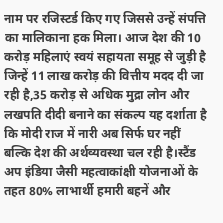नाम पर रजिस्टर्ड किए गए जिससे उन्हें संपत्ति का मालिकाना हक मिला। आज देश की 10 करोड़ महिलाएं स्वयं सहायता समूह से जुड़ी है जिन्हें 11 लाख करोड़ की वित्तीय मदद दी जा रही है,35 करोड़ से अधिक मुद्रा लोन और लखपति दीदी बनाने का संकल्प यह दर्शाता है कि मोदी राज में नारी अब सिर्फ घर नहीं बल्कि देश की अर्थव्यवस्था चल रही है।स्टैंड अप इंडिया जैसी महत्वाकांक्षी योजनाओं के तहत 80% लाभार्थी हमारी बहनें और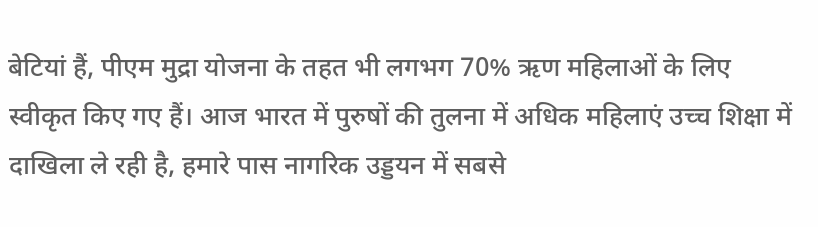बेटियां हैं, पीएम मुद्रा योजना के तहत भी लगभग 70% ऋण महिलाओं के लिए स्वीकृत किए गए हैं। आज भारत में पुरुषों की तुलना में अधिक महिलाएं उच्च शिक्षा में दाखिला ले रही है, हमारे पास नागरिक उड्डयन में सबसे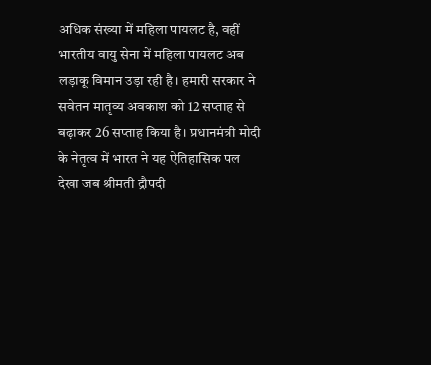अधिक संख्या में महिला पायलट है, वहीं भारतीय वायु सेना में महिला पायलट अब लड़ाकू विमान उड़ा रही है। हमारी सरकार ने सवेतन मातृव्य अवकाश को 12 सप्ताह से बढ़ाकर 26 सप्ताह किया है। प्रधानमंत्री मोदी के नेतृत्व में भारत ने यह ऐतिहासिक पल देखा जब श्रीमती द्रौपदी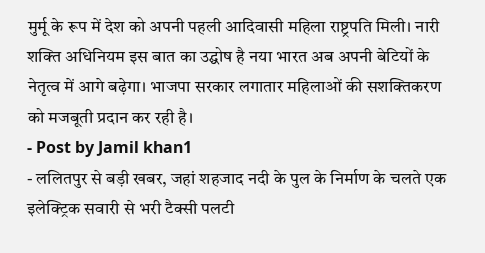मुर्मू के रूप में देश को अपनी पहली आदिवासी महिला राष्ट्रपति मिली। नारी शक्ति अधिनियम इस बात का उद्घोष है नया भारत अब अपनी बेटियों के नेतृत्व में आगे बढ़ेगा। भाजपा सरकार लगातार महिलाओं की सशक्तिकरण को मजबूती प्रदान कर रही है।
- Post by Jamil khan1
- ललितपुर से बड़ी खबर, जहां शहजाद नदी के पुल के निर्माण के चलते एक इलेक्ट्रिक सवारी से भरी टैक्सी पलटी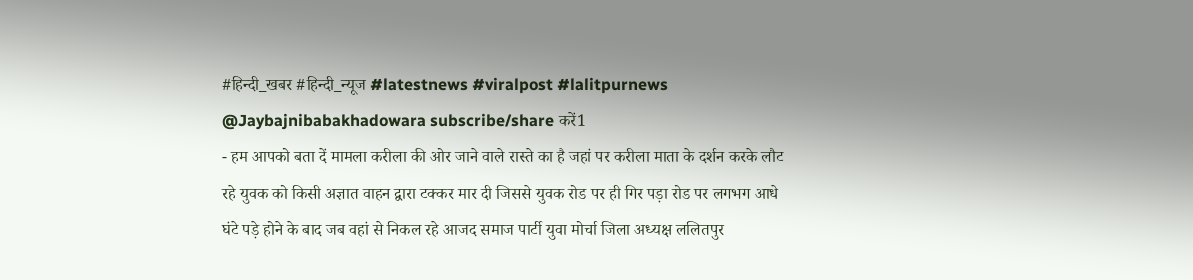#हिन्दी_खबर #हिन्दी_न्यूज #latestnews #viralpost #lalitpurnews @Jaybajnibabakhadowara subscribe/share करें1
- हम आपको बता दें मामला करीला की ओर जाने वाले रास्ते का है जहां पर करीला माता के दर्शन करके लौट रहे युवक को किसी अज्ञात वाहन द्वारा टक्कर मार दी जिससे युवक रोड पर ही गिर पड़ा रोड पर लगभग आधे घंटे पड़े होने के बाद जब वहां से निकल रहे आजद समाज पार्टी युवा मोर्चा जिला अध्यक्ष ललितपुर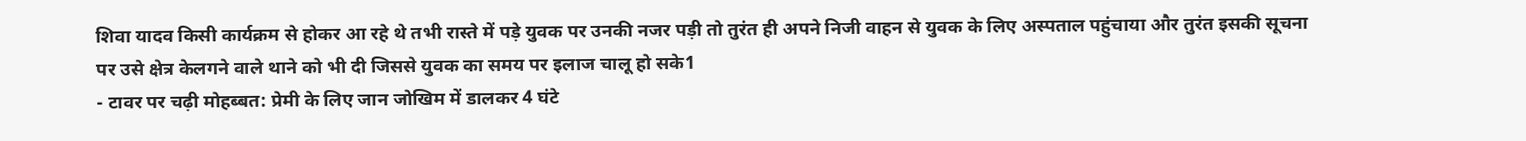शिवा यादव किसी कार्यक्रम से होकर आ रहे थे तभी रास्ते में पड़े युवक पर उनकी नजर पड़ी तो तुरंत ही अपने निजी वाहन से युवक के लिए अस्पताल पहुंचाया और तुरंत इसकी सूचना पर उसे क्षेत्र केलगने वाले थाने को भी दी जिससे युवक का समय पर इलाज चालू हो सके1
- टावर पर चढ़ी मोहब्बत: प्रेमी के लिए जान जोखिम में डालकर 4 घंटे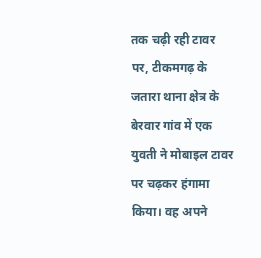तक चढ़ी रही टावर पर, टीकमगढ़ के जतारा थाना क्षेत्र के बेरवार गांव में एक युवती ने मोबाइल टावर पर चढ़कर हंगामा किया। वह अपने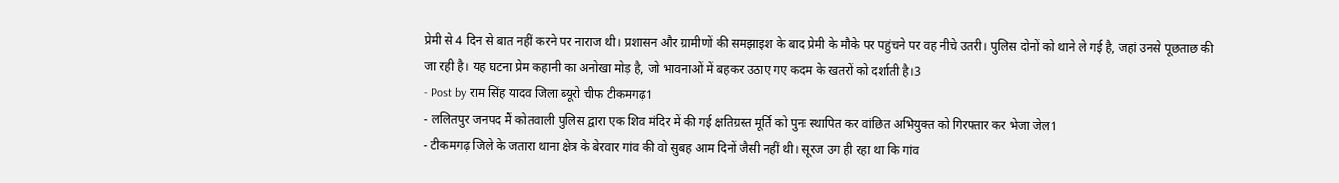प्रेमी से 4 दिन से बात नहीं करने पर नाराज थी। प्रशासन और ग्रामीणों की समझाइश के बाद प्रेमी के मौके पर पहुंचने पर वह नीचे उतरी। पुलिस दोनों को थाने ले गई है, जहां उनसे पूछताछ की जा रही है। यह घटना प्रेम कहानी का अनोखा मोड़ है, जो भावनाओं में बहकर उठाए गए कदम के खतरों को दर्शाती है।3
- Post by राम सिंह यादव जिला ब्यूरो चीफ टीकमगढ़1
- ललितपुर जनपद मैं कोतवाली पुलिस द्वारा एक शिव मंदिर में की गई क्षतिग्रस्त मूर्ति को पुनः स्थापित कर वांछित अभियुक्त को गिरफ्तार कर भेजा जेल1
- टीकमगढ़ जिले के जतारा थाना क्षेत्र के बेरवार गांव की वो सुबह आम दिनों जैसी नहीं थी। सूरज उग ही रहा था कि गांव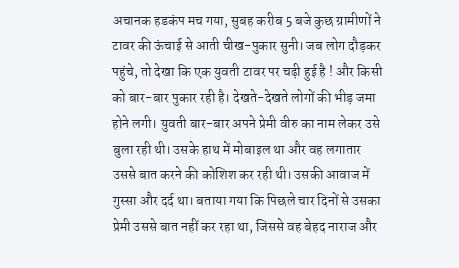अचानक हडकंप मच गया, सुबह करीब 5 बजे कुछ ग्रामीणों ने टावर की ऊंचाई से आती चीख-पुकार सुनी। जब लोग दौड़कर पहुंचे, तो देखा कि एक युवती टावर पर चढ़ी हुई है ! और किसी को बार-बार पुकार रही है। देखते-देखते लोगों की भीड़ जमा होने लगी। युवती बार-बार अपने प्रेमी वीरु का नाम लेकर उसे बुला रही थी। उसके हाथ में मोबाइल था और वह लगातार उससे बात करने की कोशिश कर रही थी। उसकी आवाज में गुस्सा और दर्द था। बताया गया कि पिछले चार दिनों से उसका प्रेमी उससे बात नहीं कर रहा था, जिससे वह बेहद नाराज और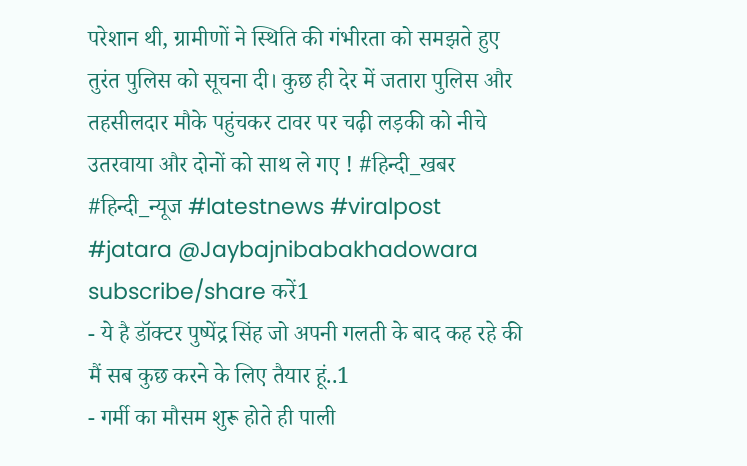परेशान थी, ग्रामीणों ने स्थिति की गंभीरता को समझते हुए तुरंत पुलिस को सूचना दी। कुछ ही देर में जतारा पुलिस और तहसीलदार मौके पहुंचकर टावर पर चढ़ी लड़की को नीचे उतरवाया और दोनों को साथ ले गए ! #हिन्दी_खबर #हिन्दी_न्यूज #latestnews #viralpost #jatara @Jaybajnibabakhadowara subscribe/share करें1
- ये है डॉक्टर पुष्पेंद्र सिंह जो अपनी गलती के बाद कह रहे की मैं सब कुछ करने के लिए तैयार हूं..1
- गर्मी का मौसम शुरू होते ही पाली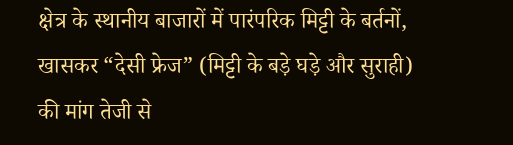क्षेत्र के स्थानीय बाजारों में पारंपरिक मिट्टी के बर्तनों, खासकर “देसी फ्रेज” (मिट्टी के बड़े घड़े और सुराही) की मांग तेजी से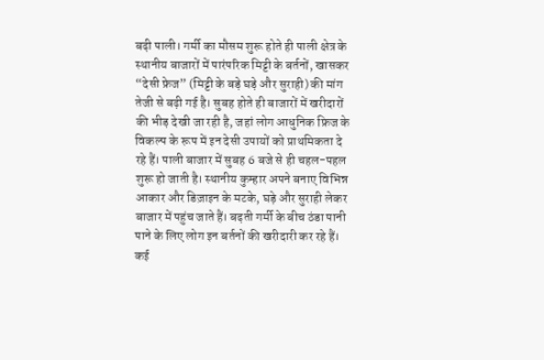बढ़ी पाली। गर्मी का मौसम शुरू होते ही पाली क्षेत्र के स्थानीय बाजारों में पारंपरिक मिट्टी के बर्तनों, खासकर “देसी फ्रेज” (मिट्टी के बड़े घड़े और सुराही) की मांग तेजी से बढ़ी गई है। सुबह होते ही बाजारों में खरीदारों की भीड़ देखी जा रही है, जहां लोग आधुनिक फ्रिज के विकल्प के रूप में इन देसी उपायों को प्राथमिकता दे रहे हैं। पाली बाजार में सुबह 6 बजे से ही चहल-पहल शुरू हो जाती है। स्थानीय कुम्हार अपने बनाए विभिन्न आकार और डिज़ाइन के मटके, घड़े और सुराही लेकर बाजार में पहुंच जाते हैं। बढ़ती गर्मी के बीच ठंडा पानी पाने के लिए लोग इन बर्तनों की खरीदारी कर रहे हैं। कई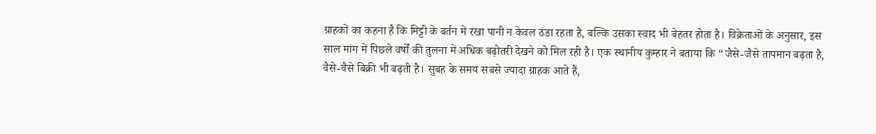ग्राहकों का कहना है कि मिट्टी के बर्तन में रखा पानी न केवल ठंडा रहता है, बल्कि उसका स्वाद भी बेहतर होता है। विक्रेताओं के अनुसार, इस साल मांग में पिछले वर्षों की तुलना में अधिक बढ़ोतरी देखने को मिल रही है। एक स्थानीय कुम्हार ने बताया कि “जैसे-जैसे तापमान बढ़ता है, वैसे-वैसे बिक्री भी बढ़ती है। सुबह के समय सबसे ज्यादा ग्राहक आते हैं,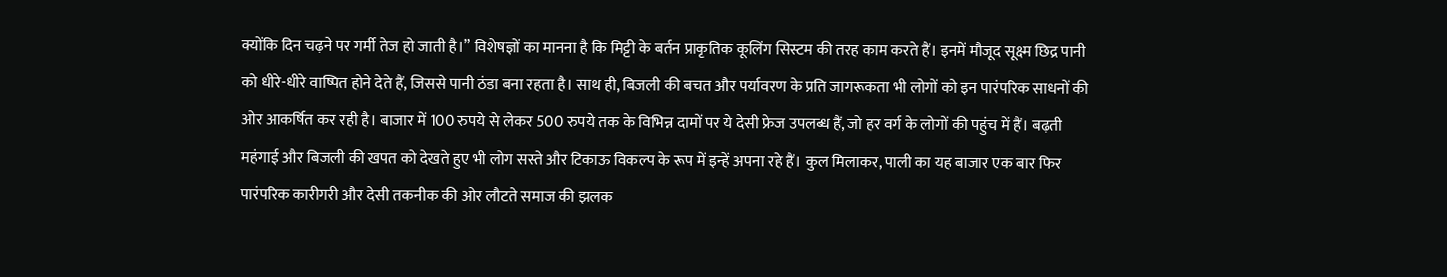क्योंकि दिन चढ़ने पर गर्मी तेज हो जाती है।” विशेषज्ञों का मानना है कि मिट्टी के बर्तन प्राकृतिक कूलिंग सिस्टम की तरह काम करते हैं। इनमें मौजूद सूक्ष्म छिद्र पानी को धीरे-धीरे वाष्पित होने देते हैं, जिससे पानी ठंडा बना रहता है। साथ ही, बिजली की बचत और पर्यावरण के प्रति जागरूकता भी लोगों को इन पारंपरिक साधनों की ओर आकर्षित कर रही है। बाजार में 100 रुपये से लेकर 500 रुपये तक के विभिन्न दामों पर ये देसी फ्रेज उपलब्ध हैं, जो हर वर्ग के लोगों की पहुंच में हैं। बढ़ती महंगाई और बिजली की खपत को देखते हुए भी लोग सस्ते और टिकाऊ विकल्प के रूप में इन्हें अपना रहे हैं। कुल मिलाकर, पाली का यह बाजार एक बार फिर पारंपरिक कारीगरी और देसी तकनीक की ओर लौटते समाज की झलक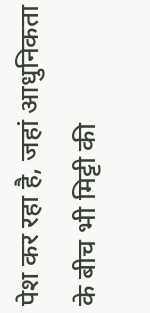पेश कर रहा है, जहां आधुनिकता के बीच भी मिट्टी की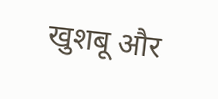खुशबू और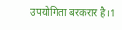उपयोगिता बरकरार है।1